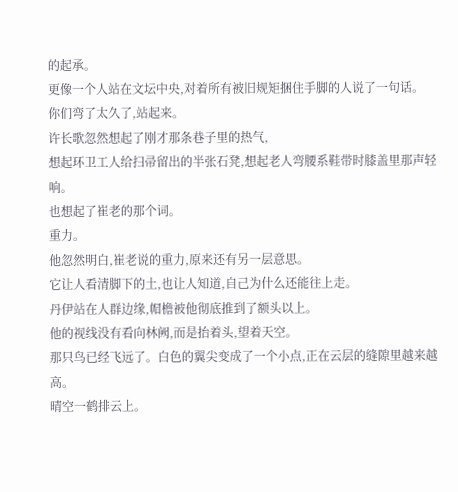的起承。
更像一个人站在文坛中央,对着所有被旧规矩捆住手脚的人说了一句话。
你们弯了太久了,站起来。
许长歌忽然想起了刚才那条巷子里的热气,
想起环卫工人给扫帚留出的半张石凳,想起老人弯腰系鞋带时膝盖里那声轻响。
也想起了崔老的那个词。
重力。
他忽然明白,崔老说的重力,原来还有另一层意思。
它让人看清脚下的土,也让人知道,自己为什么还能往上走。
丹伊站在人群边缘,帽檐被他彻底推到了额头以上。
他的视线没有看向林阙,而是抬着头,望着天空。
那只鸟已经飞远了。白色的翼尖变成了一个小点,正在云层的缝隙里越来越高。
晴空一鹤排云上。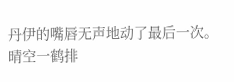丹伊的嘴唇无声地动了最后一次。
晴空一鹤排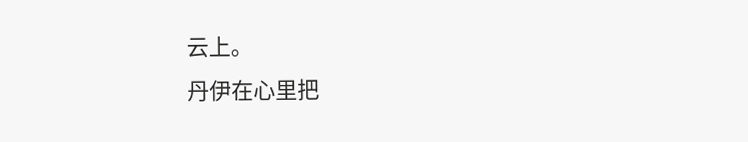云上。
丹伊在心里把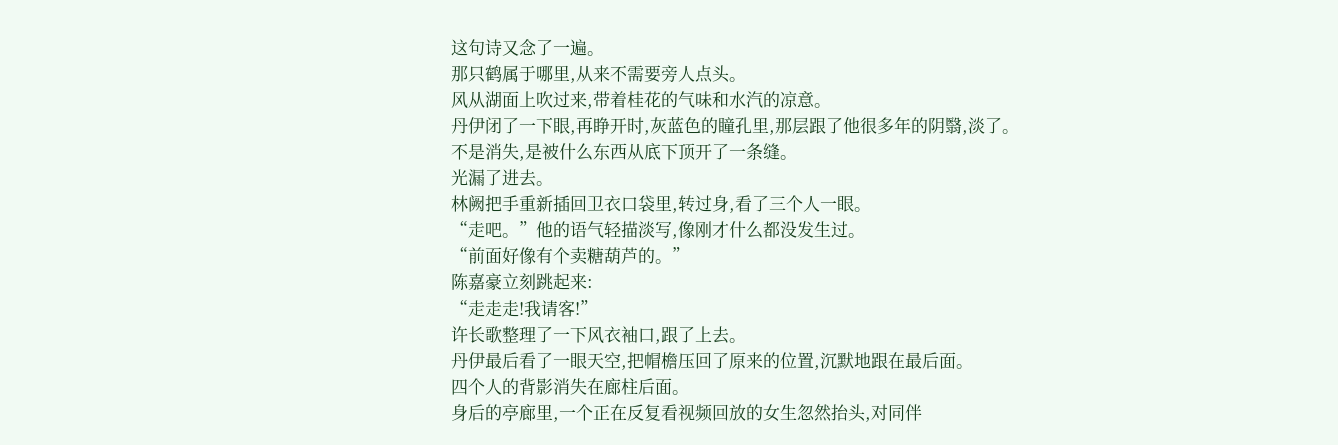这句诗又念了一遍。
那只鹤属于哪里,从来不需要旁人点头。
风从湖面上吹过来,带着桂花的气味和水汽的凉意。
丹伊闭了一下眼,再睁开时,灰蓝色的瞳孔里,那层跟了他很多年的阴翳,淡了。
不是消失,是被什么东西从底下顶开了一条缝。
光漏了进去。
林阙把手重新插回卫衣口袋里,转过身,看了三个人一眼。
“走吧。”他的语气轻描淡写,像刚才什么都没发生过。
“前面好像有个卖糖葫芦的。”
陈嘉豪立刻跳起来:
“走走走!我请客!”
许长歌整理了一下风衣袖口,跟了上去。
丹伊最后看了一眼天空,把帽檐压回了原来的位置,沉默地跟在最后面。
四个人的背影消失在廊柱后面。
身后的亭廊里,一个正在反复看视频回放的女生忽然抬头,对同伴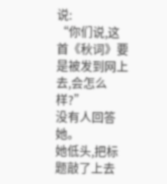说:
“你们说,这首《秋词》要是被发到网上去,会怎么样?”
没有人回答她。
她低头,把标题敲了上去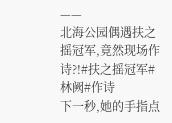——
北海公园偶遇扶之摇冠军,竟然现场作诗?!#扶之摇冠军#林阙#作诗
下一秒,她的手指点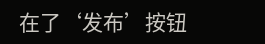在了‘发布’按钮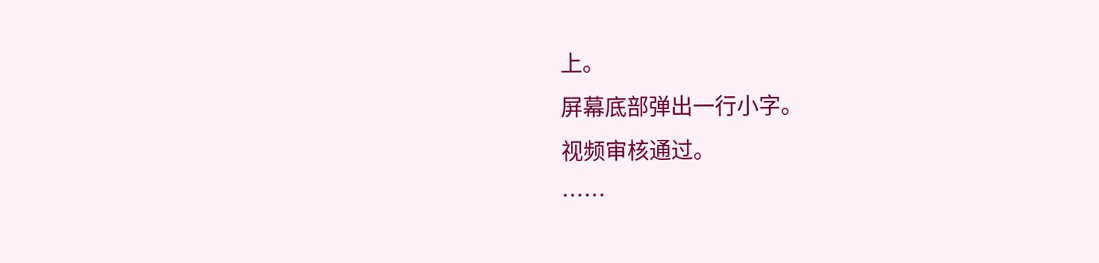上。
屏幕底部弹出一行小字。
视频审核通过。
……